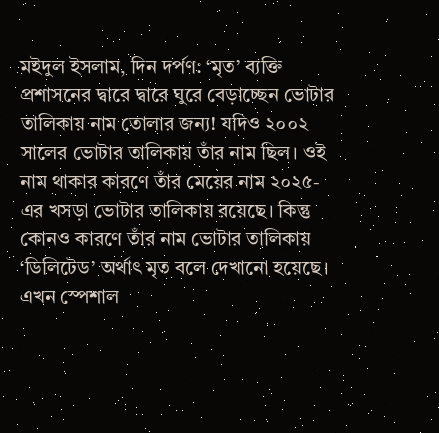মইদুল ইসলাম, দিন দর্পণ: ‘মৃত’ ব্যক্তি প্রশাসনের দ্বারে দ্বারে ঘুরে বেড়াচ্ছেন ভোটার তালিকায় নাম তোলার জন্য! যদিও ২০০২ সালের ভোটার তালিকায় তাঁর নাম ছিল। ওই নাম থাকার কারণে তাঁর মেয়ের নাম ২০২৫-এর খসড়া ভোটার তালিকায় রয়েছে। কিন্তু কোনও কারণে তাঁর নাম ভোটার তালিকায় ‘ডিলিটেড’ অর্থাৎ মৃত বলে দেখানো হয়েছে।
এখন স্পেশাল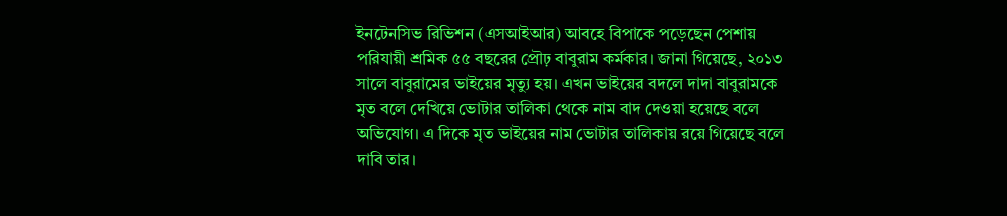ইনটেনসিভ রিভিশন (এসআইআর) আবহে বিপাকে পড়েছেন পেশায় পরিযায়ী শ্রমিক ৫৫ বছরের প্রৌঢ় বাবুরাম কর্মকার। জানা গিয়েছে, ২০১৩ সালে বাবুরামের ভাইয়ের মৃত্যু হয়। এখন ভাইয়ের বদলে দাদা বাবুরামকে মৃত বলে দেখিয়ে ভোটার তালিকা থেকে নাম বাদ দেওয়া হয়েছে বলে অভিযোগ। এ দিকে মৃত ভাইয়ের নাম ভোটার তালিকায় রয়ে গিয়েছে বলে দাবি তার।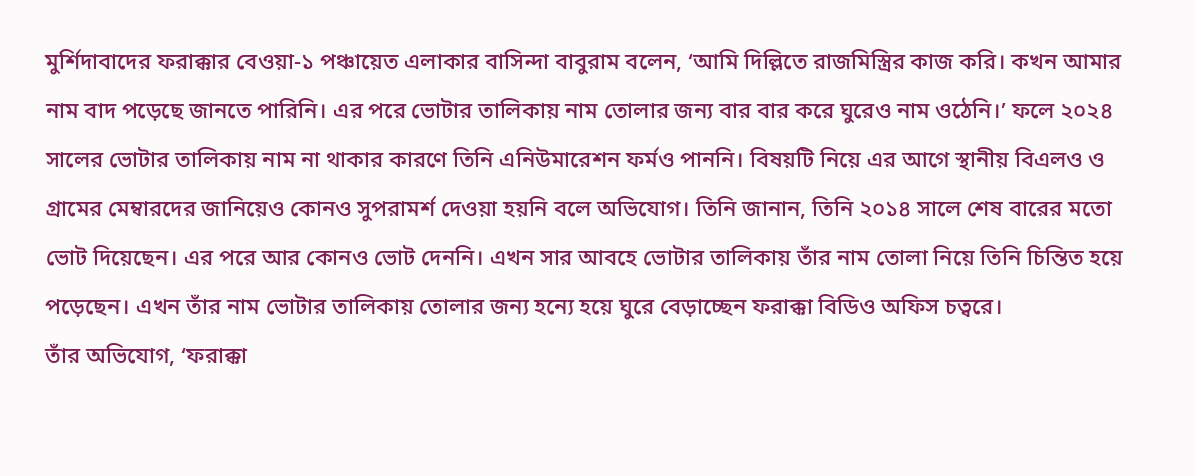মুর্শিদাবাদের ফরাক্কার বেওয়া-১ পঞ্চায়েত এলাকার বাসিন্দা বাবুরাম বলেন, ‘আমি দিল্লিতে রাজমিস্ত্রির কাজ করি। কখন আমার নাম বাদ পড়েছে জানতে পারিনি। এর পরে ভোটার তালিকায় নাম তোলার জন্য বার বার করে ঘুরেও নাম ওঠেনি।’ ফলে ২০২৪ সালের ভোটার তালিকায় নাম না থাকার কারণে তিনি এনিউমারেশন ফর্মও পাননি। বিষয়টি নিয়ে এর আগে স্থানীয় বিএলও ও গ্রামের মেম্বারদের জানিয়েও কোনও সুপরামর্শ দেওয়া হয়নি বলে অভিযোগ। তিনি জানান, তিনি ২০১৪ সালে শেষ বারের মতো ভোট দিয়েছেন। এর পরে আর কোনও ভোট দেননি। এখন সার আবহে ভোটার তালিকায় তাঁর নাম তোলা নিয়ে তিনি চিন্তিত হয়ে পড়েছেন। এখন তাঁর নাম ভোটার তালিকায় তোলার জন্য হন্যে হয়ে ঘুরে বেড়াচ্ছেন ফরাক্কা বিডিও অফিস চত্বরে।
তাঁর অভিযোগ, ‘ফরাক্কা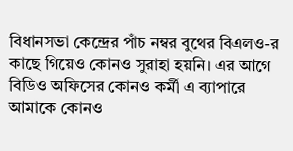বিধানসভা কেন্দ্রের পাঁচ নম্বর বুথের বিএলও-র কাছে গিয়েও কোনও সুরাহা হয়নি। এর আগে বিডিও অফিসের কোনও কর্মী এ ব্যাপারে আমাকে কোনও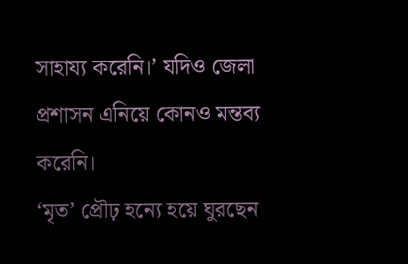সাহায্য করেনি।’ যদিও জেলা প্রশাসন এনিয়ে কোনও মন্তব্য করেনি।
‘মৃত’ প্রৌঢ় হন্যে হয়ে ঘুরছেন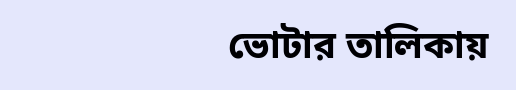ভোটার তালিকায়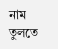নাম তুলতে